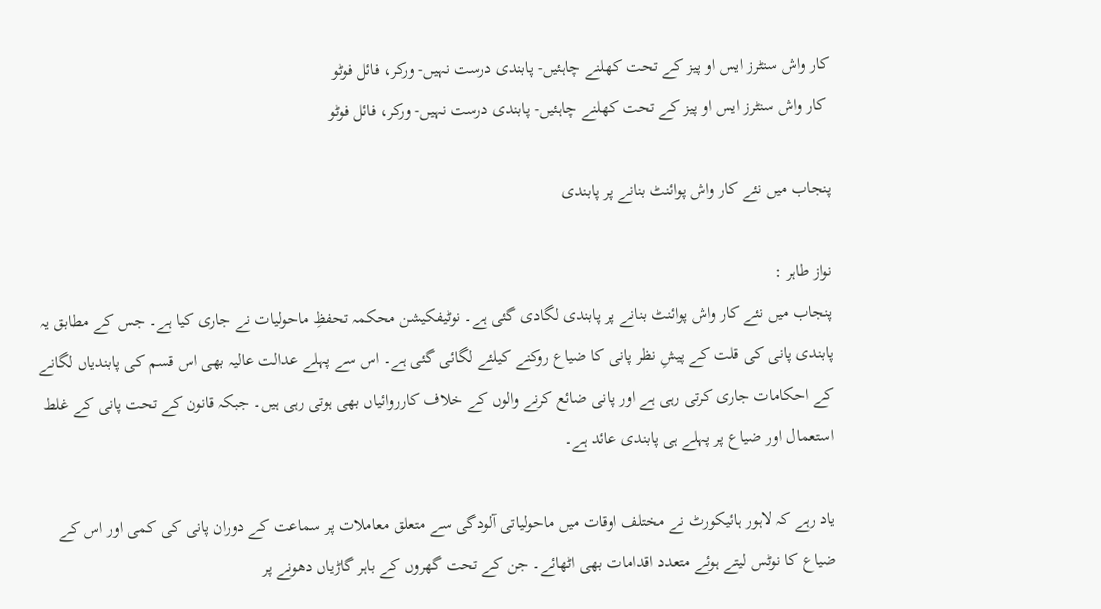کار واش سنٹرز ایس او پیز کے تحت کھلنے چاہئیں- پابندی درست نہیں- ورکر، فائل فوٹو
 کار واش سنٹرز ایس او پیز کے تحت کھلنے چاہئیں- پابندی درست نہیں- ورکر، فائل فوٹو

پنجاب میں نئے کار واش پوائنٹ بنانے پر پابندی

نواز طاہر :
پنجاب میں نئے کار واش پوائنٹ بنانے پر پابندی لگادی گئی ہے۔ نوٹیفکیشن محکمہ تحفظِ ماحولیات نے جاری کیا ہے۔ جس کے مطابق یہ پابندی پانی کی قلت کے پیشِ نظر پانی کا ضیاع روکنے کیلئے لگائی گئی ہے۔ اس سے پہلے عدالت عالیہ بھی اس قسم کی پابندیاں لگانے کے احکامات جاری کرتی رہی ہے اور پانی ضائع کرنے والوں کے خلاف کارروائیاں بھی ہوتی رہی ہیں۔ جبکہ قانون کے تحت پانی کے غلط استعمال اور ضیاع پر پہلے ہی پابندی عائد ہے۔

یاد رہے کہ لاہور ہائیکورٹ نے مختلف اوقات میں ماحولیاتی آلودگی سے متعلق معاملات پر سماعت کے دوران پانی کی کمی اور اس کے ضیاع کا نوٹس لیتے ہوئے متعدد اقدامات بھی اٹھائے۔ جن کے تحت گھروں کے باہر گاڑیاں دھونے پر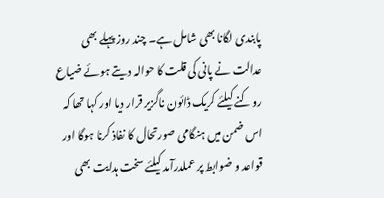پابندی لگانا بھی شامل ہے۔ چند روز پہلے بھی عدالت نے پانی کی قلت کا حوالہ دیتے ہوئے ضیاع روکنے کیلئے کریک ڈائون ناگزیر قرار دیا اور کہا تھا کہ اس ضمن میں ہنگامی صورتحال کا نفاذ کرنا ہوگا اور قواعد و ضوابط پر عملدرآمد کیلئے سخت ہدایت بھی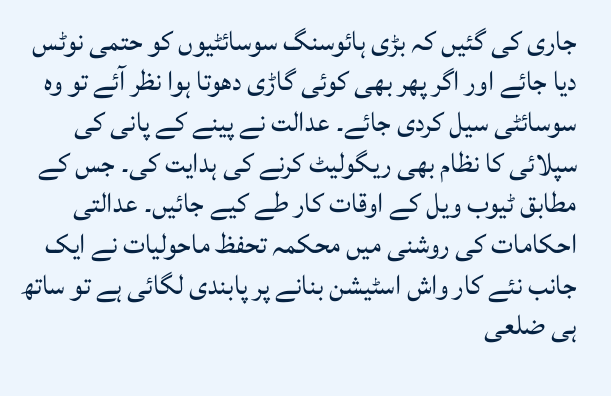جاری کی گئیں کہ بڑی ہائوسنگ سوسائٹیوں کو حتمی نوٹس دیا جائے اور اگر پھر بھی کوئی گاڑی دھوتا ہوا نظر آئے تو وہ سوسائٹی سیل کردی جائے۔ عدالت نے پینے کے پانی کی سپلائی کا نظام بھی ریگولیٹ کرنے کی ہدایت کی۔ جس کے مطابق ٹیوب ویل کے اوقات کار طے کیے جائیں۔ عدالتی احکامات کی روشنی میں محکمہ تحفظ ماحولیات نے ایک جانب نئے کار واش اسٹیشن بنانے پر پابندی لگائی ہے تو ساتھ ہی ضلعی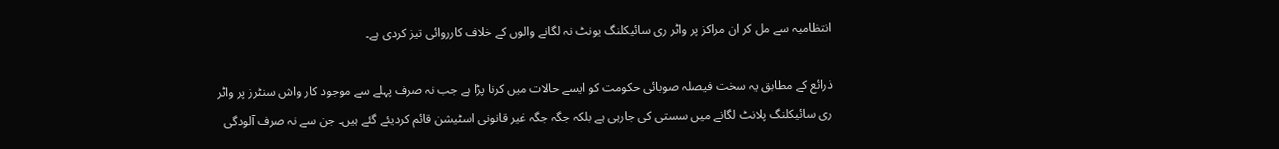انتظامیہ سے مل کر ان مراکز پر واٹر ری سائیکلنگ یونٹ نہ لگانے والوں کے خلاف کارروائی تیز کردی ہے۔

ذرائع کے مطابق یہ سخت فیصلہ صوبائی حکومت کو ایسے حالات میں کرنا پڑا ہے جب نہ صرف پہلے سے موجود کار واش سنٹرز پر واٹر ری سائیکلنگ پلانٹ لگانے میں سستی کی جارہی ہے بلکہ جگہ جگہ غیر قانونی اسٹیشن قائم کردیئے گئے ہیں۔ جن سے نہ صرف آلودگی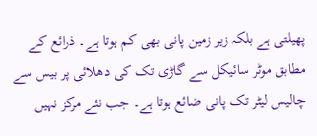پھیلتی ہے بلکہ زیر زمین پانی بھی کم ہوتا ہے۔ ذرائع کے مطابق موٹر سائیکل سے گاڑی تک کی دھلائی پر بیس سے چالیس لیٹر تک پانی ضائع ہوتا ہے۔ جب نئے مرکز نہیں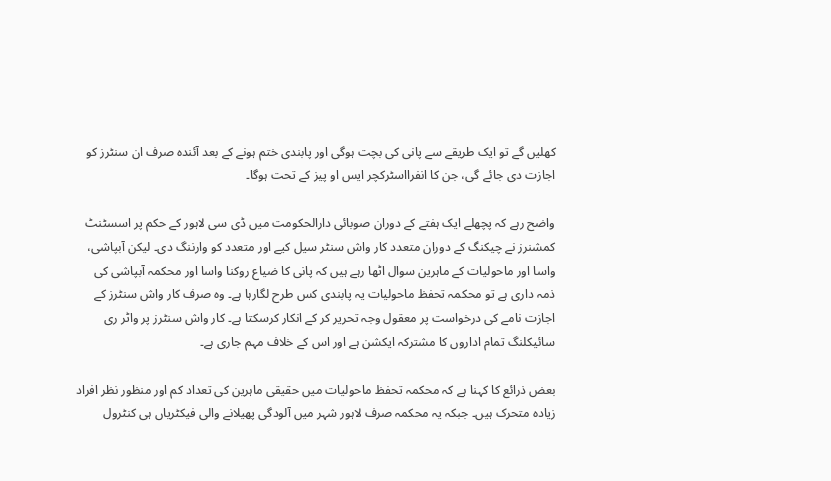کھلیں گے تو ایک طریقے سے پانی کی بچت ہوگی اور پابندی ختم ہونے کے بعد آئندہ صرف ان سنٹرز کو اجازت دی جائے گی، جن کا انفرااسٹرکچر ایس او پیز کے تحت ہوگا۔

واضح رہے کہ پچھلے ایک ہفتے کے دوران صوبائی دارالحکومت میں ڈی سی لاہور کے حکم پر اسسٹنٹ کمشنرز نے چیکنگ کے دوران متعدد کار واش سنٹر سیل کیے اور متعدد کو وارننگ دی۔ لیکن آبپاشی، واسا اور ماحولیات کے ماہرین سوال اٹھا رہے ہیں کہ پانی کا ضیاع روکنا واسا اور محکمہ آبپاشی کی ذمہ داری ہے تو محکمہ تحفظ ماحولیات یہ پابندی کس طرح لگارہا ہے۔ وہ صرف کار واش سنٹرز کے اجازت نامے کی درخواست پر معقول وجہ تحریر کر کے انکار کرسکتا ہے۔ کار واش سنٹرز پر واٹر ری سائیکلنگ تمام اداروں کا مشترکہ ایکشن ہے اور اس کے خلاف مہم جاری ہے۔

بعض ذرائع کا کہنا ہے کہ محکمہ تحفظ ماحولیات میں حقیقی ماہرین کی تعداد کم اور منظور نظر افراد زیادہ متحرک ہیں۔ جبکہ یہ محکمہ صرف لاہور شہر میں آلودگی پھیلانے والی فیکٹریاں ہی کنٹرول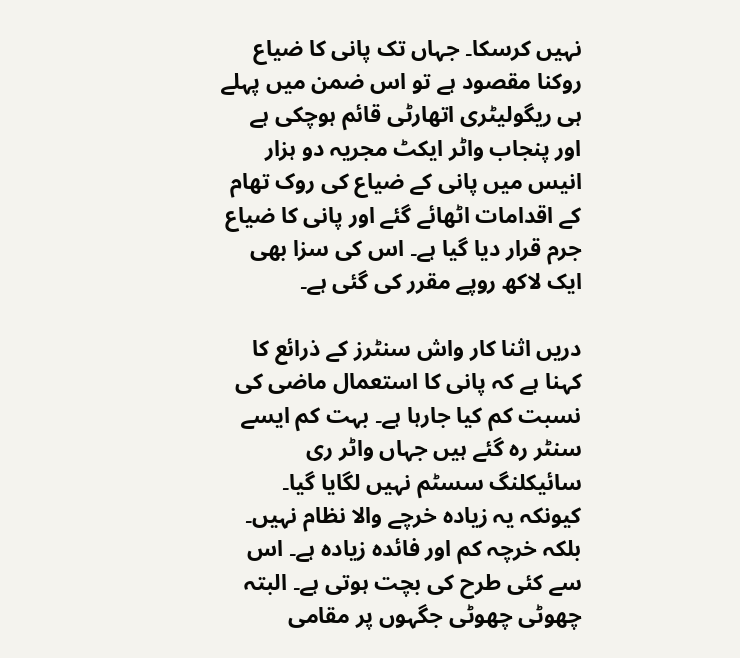نہیں کرسکا۔ جہاں تک پانی کا ضیاع روکنا مقصود ہے تو اس ضمن میں پہلے ہی ریگولیٹری اتھارٹی قائم ہوچکی ہے اور پنجاب واٹر ایکٹ مجریہ دو ہزار انیس میں پانی کے ضیاع کی روک تھام کے اقدامات اٹھائے گئے اور پانی کا ضیاع جرم قرار دیا گیا ہے۔ اس کی سزا بھی ایک لاکھ روپے مقرر کی گئی ہے۔

دریں اثنا کار واش سنٹرز کے ذرائع کا کہنا ہے کہ پانی کا استعمال ماضی کی نسبت کم کیا جارہا ہے۔ بہت کم ایسے سنٹر رہ گئے ہیں جہاں واٹر ری سائیکلنگ سسٹم نہیں لگایا گیا۔ کیونکہ یہ زیادہ خرچے والا نظام نہیں۔ بلکہ خرچہ کم اور فائدہ زیادہ ہے۔ اس سے کئی طرح کی بچت ہوتی ہے۔ البتہ چھوٹی چھوٹی جگہوں پر مقامی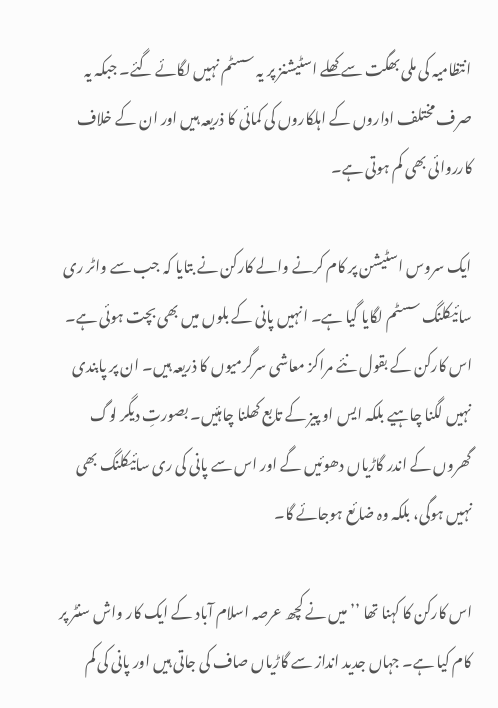انتظامیہ کی ملی بھگت سے کھلے اسٹیشنز پر یہ سسٹم نہیں لگائے گئے۔ جبکہ یہ صرف مختلف اداروں کے اہلکاروں کی کمائی کا ذریعہ ہیں اور ان کے خلاف کارروائی بھی کم ہوتی ہے۔

ایک سروس اسٹیشن پر کام کرنے والے کارکن نے بتایا کہ جب سے واٹر ری سائیکلنگ سسٹم لگایا گیا ہے۔ انہیں پانی کے بلوں میں بھی بچت ہوئی ہے۔ اس کارکن کے بقول نئے مراکز معاشی سرگرمیوں کا ذریعہ ہیں۔ ان پر پابندی نہیں لگنا چاہیے بلکہ ایس او پیز کے تابع کھلنا چاہئیں۔ بصورتِ دیگر لوگ گھروں کے اندر گاڑیاں دھوئیں گے اور اس سے پانی کی ری سائیکلنگ بھی نہیں ہوگی، بلکہ وہ ضائع ہوجائے گا۔

اس کارکن کا کہنا تھا ’’میں نے کچھ عرصہ اسلام آباد کے ایک کار واش سنٹر پر کام کیا ہے۔ جہاں جدید انداز سے گاڑیاں صاف کی جاتی ہیں اور پانی کی کم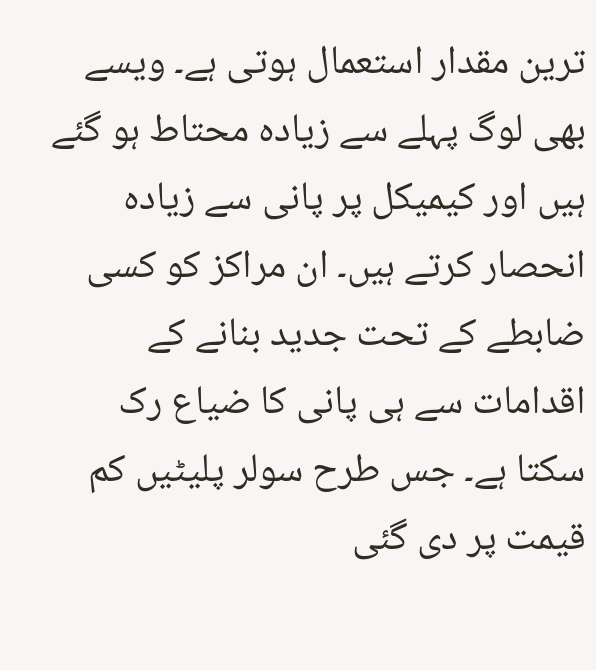ترین مقدار استعمال ہوتی ہے۔ ویسے بھی لوگ پہلے سے زیادہ محتاط ہو گئے ہیں اور کیمیکل پر پانی سے زیادہ انحصار کرتے ہیں۔ ان مراکز کو کسی ضابطے کے تحت جدید بنانے کے اقدامات سے ہی پانی کا ضیاع رک سکتا ہے۔ جس طرح سولر پلیٹیں کم قیمت پر دی گئی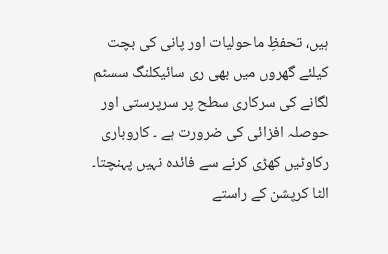ہیں، تحفظِ ماحولیات اور پانی کی بچت کیلئے گھروں میں بھی ری سائیکلنگ سسٹم لگانے کی سرکاری سطح پر سرپرستی اور حوصلہ افزائی کی ضرورت ہے ۔ کاروباری رکاوٹیں کھڑی کرنے سے فائدہ نہیں پہنچتا۔ الٹا کرپشن کے راستے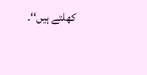کھلتے ہیں‘‘۔